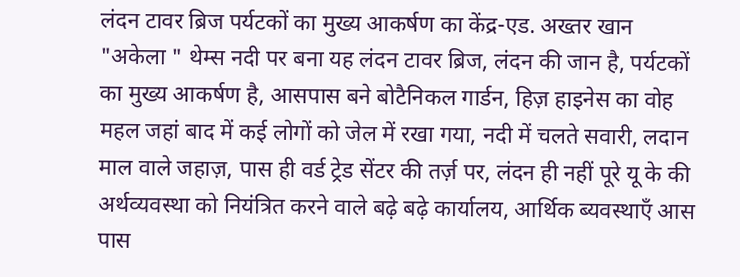लंदन टावर ब्रिज पर्यटकों का मुख्य आकर्षण का केंद्र-एड. अख्तर खान "अकेला " थेम्स नदी पर बना यह लंदन टावर ब्रिज, लंदन की जान है, पर्यटकों का मुख्य आकर्षण है, आसपास बने बोटैनिकल गार्डन, हिज़ हाइनेस का वोह महल जहां बाद में कई लोगों को जेल में रखा गया, नदी में चलते सवारी, लदान माल वाले जहाज़, पास ही वर्ड ट्रेड सेंटर की तर्ज़ पर, लंदन ही नहीं पूरे यू के की अर्थव्यवस्था को नियंत्रित करने वाले बढ़े बढ़े कार्यालय, आर्थिक ब्यवस्थाएँ आस पास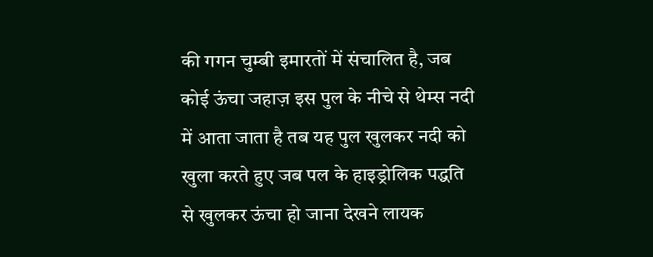की गगन चुम्बी इमारतों में संचालित है, जब कोई ऊंचा जहाज़ इस पुल के नीचे से थेम्स नदी में आता जाता है तब यह पुल खुलकर नदी को खुला करते हुए जब पल के हाइड्रोलिक पद्धति से खुलकर ऊंचा हो जाना देखने लायक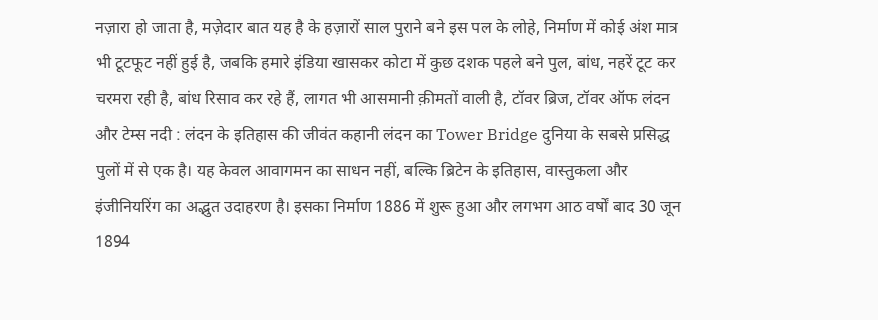नज़ारा हो जाता है, मज़ेदार बात यह है के हज़ारों साल पुराने बने इस पल के लोहे, निर्माण में कोई अंश मात्र भी टूटफूट नहीं हुई है, जबकि हमारे इंडिया खासकर कोटा में कुछ दशक पहले बने पुल, बांध, नहरें टूट कर चरमरा रही है, बांध रिसाव कर रहे हैं, लागत भी आसमानी क़ीमतों वाली है, टॉवर ब्रिज, टॉवर ऑफ लंदन और टेम्स नदी : लंदन के इतिहास की जीवंत कहानी लंदन का Tower Bridge दुनिया के सबसे प्रसिद्ध पुलों में से एक है। यह केवल आवागमन का साधन नहीं, बल्कि ब्रिटेन के इतिहास, वास्तुकला और इंजीनियरिंग का अद्भुत उदाहरण है। इसका निर्माण 1886 में शुरू हुआ और लगभग आठ वर्षों बाद 30 जून 1894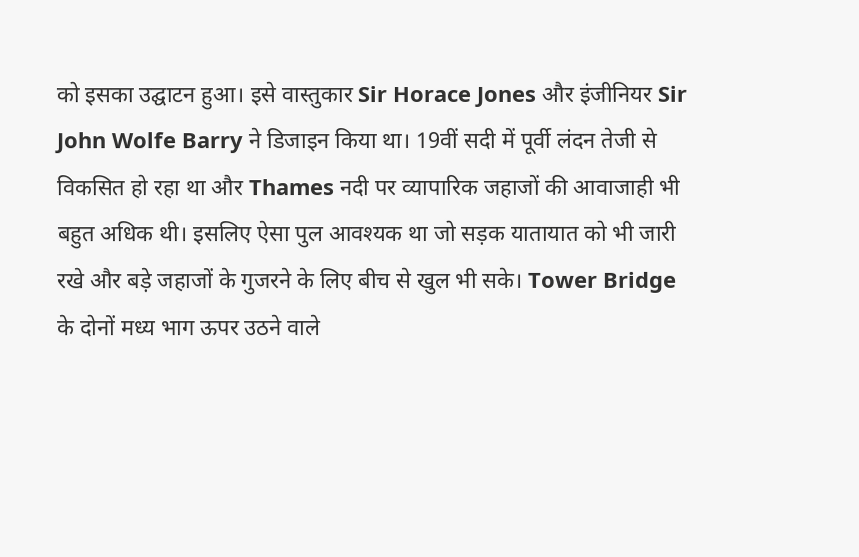को इसका उद्घाटन हुआ। इसे वास्तुकार Sir Horace Jones और इंजीनियर Sir John Wolfe Barry ने डिजाइन किया था। 19वीं सदी में पूर्वी लंदन तेजी से विकसित हो रहा था और Thames नदी पर व्यापारिक जहाजों की आवाजाही भी बहुत अधिक थी। इसलिए ऐसा पुल आवश्यक था जो सड़क यातायात को भी जारी रखे और बड़े जहाजों के गुजरने के लिए बीच से खुल भी सके। Tower Bridge के दोनों मध्य भाग ऊपर उठने वाले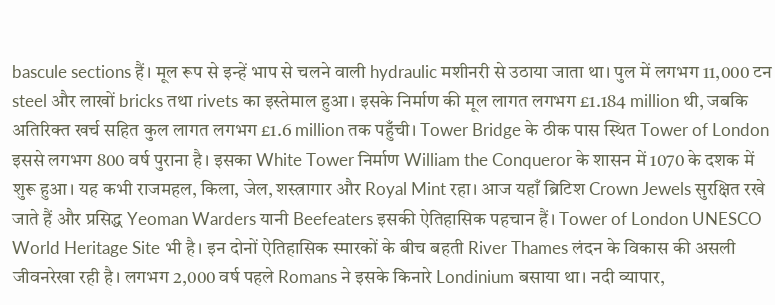bascule sections हैं। मूल रूप से इन्हें भाप से चलने वाली hydraulic मशीनरी से उठाया जाता था। पुल में लगभग 11,000 टन steel और लाखों bricks तथा rivets का इस्तेमाल हुआ। इसके निर्माण की मूल लागत लगभग £1.184 million थी, जबकि अतिरिक्त खर्च सहित कुल लागत लगभग £1.6 million तक पहुँची। Tower Bridge के ठीक पास स्थित Tower of London इससे लगभग 800 वर्ष पुराना है। इसका White Tower निर्माण William the Conqueror के शासन में 1070 के दशक में शुरू हुआ। यह कभी राजमहल, किला, जेल, शस्त्रागार और Royal Mint रहा। आज यहाँ ब्रिटिश Crown Jewels सुरक्षित रखे जाते हैं और प्रसिद्ध Yeoman Warders यानी Beefeaters इसकी ऐतिहासिक पहचान हैं। Tower of London UNESCO World Heritage Site भी है। इन दोनों ऐतिहासिक स्मारकों के बीच बहती River Thames लंदन के विकास की असली जीवनरेखा रही है। लगभग 2,000 वर्ष पहले Romans ने इसके किनारे Londinium बसाया था। नदी व्यापार,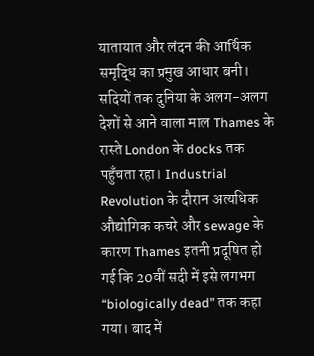यातायात और लंदन की आर्थिक समृद्धि का प्रमुख आधार बनी। सदियों तक दुनिया के अलग-अलग देशों से आने वाला माल Thames के रास्ते London के docks तक पहुँचता रहा। Industrial Revolution के दौरान अत्यधिक औद्योगिक कचरे और sewage के कारण Thames इतनी प्रदूषित हो गई कि 20वीं सदी में इसे लगभग “biologically dead” तक कहा गया। बाद में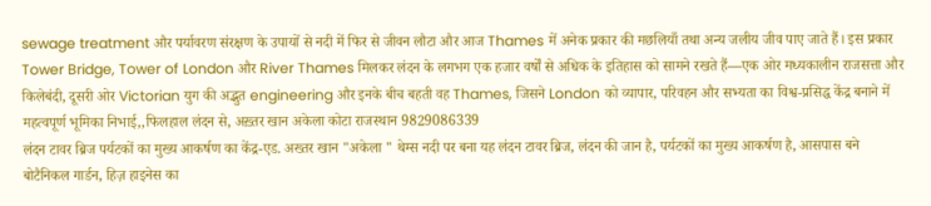sewage treatment और पर्यावरण संरक्षण के उपायों से नदी में फिर से जीवन लौटा और आज Thames में अनेक प्रकार की मछलियाँ तथा अन्य जलीय जीव पाए जाते हैं। इस प्रकार Tower Bridge, Tower of London और River Thames मिलकर लंदन के लगभग एक हजार वर्षों से अधिक के इतिहास को सामने रखते हैं—एक ओर मध्यकालीन राजसत्ता और किलेबंदी, दूसरी ओर Victorian युग की अद्भुत engineering और इनके बीच बहती वह Thames, जिसने London को व्यापार, परिवहन और सभ्यता का विश्व-प्रसिद्ध केंद्र बनाने में महत्वपूर्ण भूमिका निभाई,,फिलहाल लंदन से, अख़्तर खान अकेला कोटा राजस्थान 9829086339
लंदन टावर ब्रिज पर्यटकों का मुख्य आकर्षण का केंद्र-एड. अख्तर खान "अकेला " थेम्स नदी पर बना यह लंदन टावर ब्रिज, लंदन की जान है, पर्यटकों का मुख्य आकर्षण है, आसपास बने बोटैनिकल गार्डन, हिज़ हाइनेस का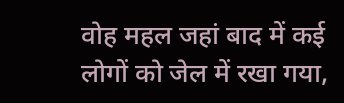वोह महल जहां बाद में कई लोगों को जेल में रखा गया,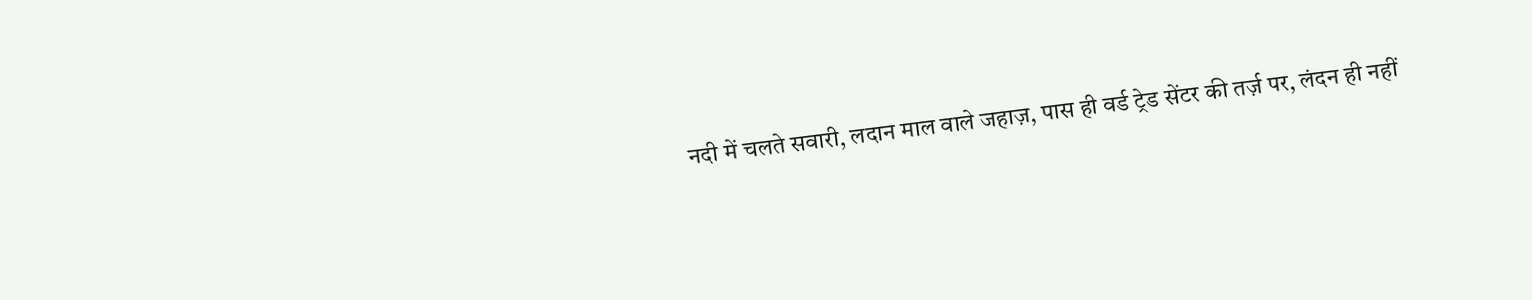नदी में चलते सवारी, लदान माल वाले जहाज़, पास ही वर्ड ट्रेड सेंटर की तर्ज़ पर, लंदन ही नहीं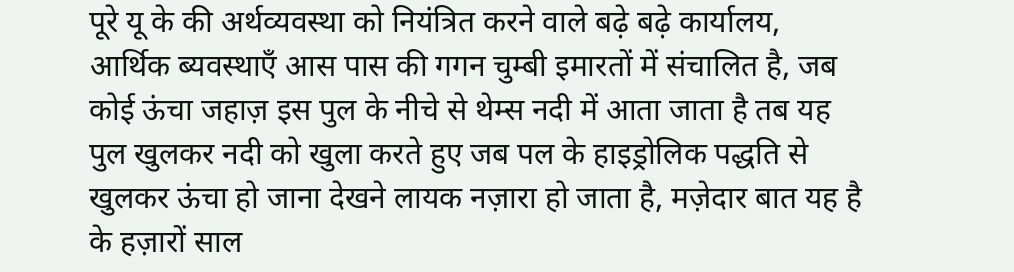पूरे यू के की अर्थव्यवस्था को नियंत्रित करने वाले बढ़े बढ़े कार्यालय, आर्थिक ब्यवस्थाएँ आस पास की गगन चुम्बी इमारतों में संचालित है, जब कोई ऊंचा जहाज़ इस पुल के नीचे से थेम्स नदी में आता जाता है तब यह पुल खुलकर नदी को खुला करते हुए जब पल के हाइड्रोलिक पद्धति से खुलकर ऊंचा हो जाना देखने लायक नज़ारा हो जाता है, मज़ेदार बात यह है के हज़ारों साल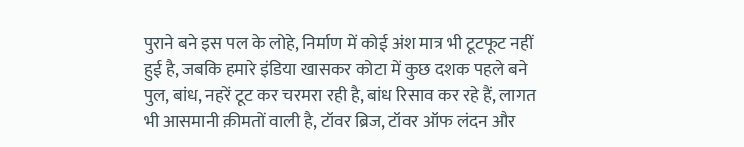पुराने बने इस पल के लोहे, निर्माण में कोई अंश मात्र भी टूटफूट नहीं हुई है, जबकि हमारे इंडिया खासकर कोटा में कुछ दशक पहले बने पुल, बांध, नहरें टूट कर चरमरा रही है, बांध रिसाव कर रहे हैं, लागत भी आसमानी क़ीमतों वाली है, टॉवर ब्रिज, टॉवर ऑफ लंदन और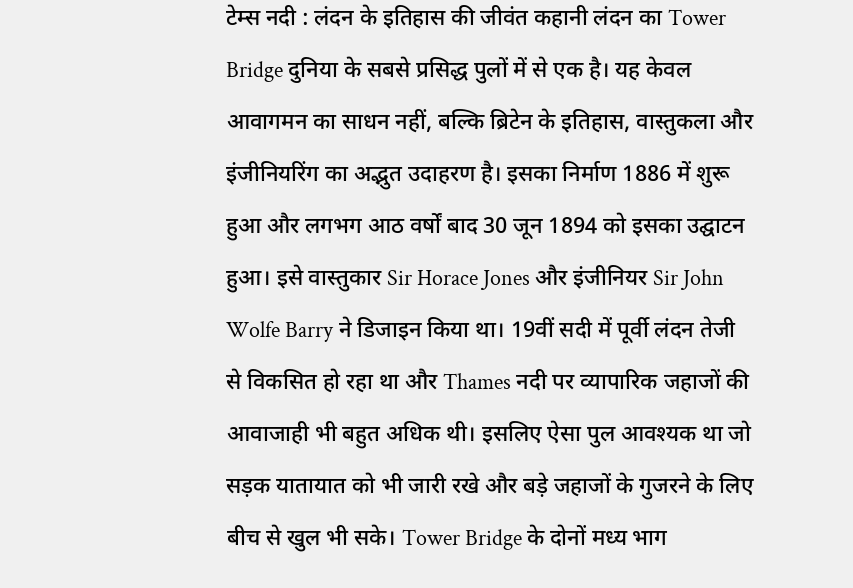टेम्स नदी : लंदन के इतिहास की जीवंत कहानी लंदन का Tower Bridge दुनिया के सबसे प्रसिद्ध पुलों में से एक है। यह केवल आवागमन का साधन नहीं, बल्कि ब्रिटेन के इतिहास, वास्तुकला और इंजीनियरिंग का अद्भुत उदाहरण है। इसका निर्माण 1886 में शुरू हुआ और लगभग आठ वर्षों बाद 30 जून 1894 को इसका उद्घाटन हुआ। इसे वास्तुकार Sir Horace Jones और इंजीनियर Sir John Wolfe Barry ने डिजाइन किया था। 19वीं सदी में पूर्वी लंदन तेजी से विकसित हो रहा था और Thames नदी पर व्यापारिक जहाजों की आवाजाही भी बहुत अधिक थी। इसलिए ऐसा पुल आवश्यक था जो सड़क यातायात को भी जारी रखे और बड़े जहाजों के गुजरने के लिए बीच से खुल भी सके। Tower Bridge के दोनों मध्य भाग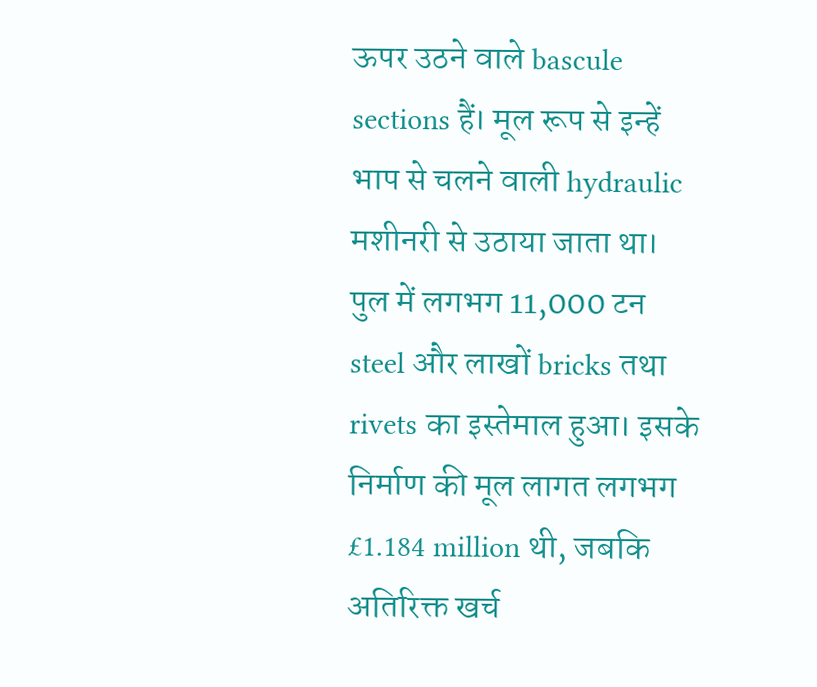ऊपर उठने वाले bascule sections हैं। मूल रूप से इन्हें भाप से चलने वाली hydraulic मशीनरी से उठाया जाता था। पुल में लगभग 11,000 टन steel और लाखों bricks तथा rivets का इस्तेमाल हुआ। इसके निर्माण की मूल लागत लगभग £1.184 million थी, जबकि अतिरिक्त खर्च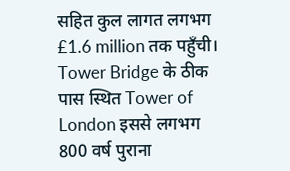सहित कुल लागत लगभग £1.6 million तक पहुँची। Tower Bridge के ठीक पास स्थित Tower of London इससे लगभग 800 वर्ष पुराना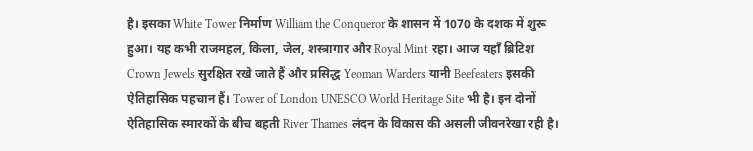है। इसका White Tower निर्माण William the Conqueror के शासन में 1070 के दशक में शुरू हुआ। यह कभी राजमहल, किला, जेल, शस्त्रागार और Royal Mint रहा। आज यहाँ ब्रिटिश Crown Jewels सुरक्षित रखे जाते हैं और प्रसिद्ध Yeoman Warders यानी Beefeaters इसकी ऐतिहासिक पहचान हैं। Tower of London UNESCO World Heritage Site भी है। इन दोनों ऐतिहासिक स्मारकों के बीच बहती River Thames लंदन के विकास की असली जीवनरेखा रही है।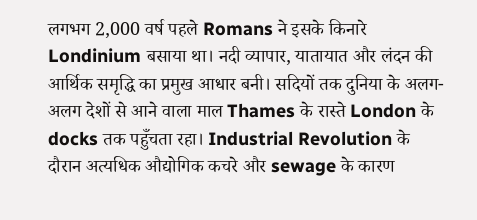लगभग 2,000 वर्ष पहले Romans ने इसके किनारे Londinium बसाया था। नदी व्यापार, यातायात और लंदन की आर्थिक समृद्धि का प्रमुख आधार बनी। सदियों तक दुनिया के अलग-अलग देशों से आने वाला माल Thames के रास्ते London के docks तक पहुँचता रहा। Industrial Revolution के दौरान अत्यधिक औद्योगिक कचरे और sewage के कारण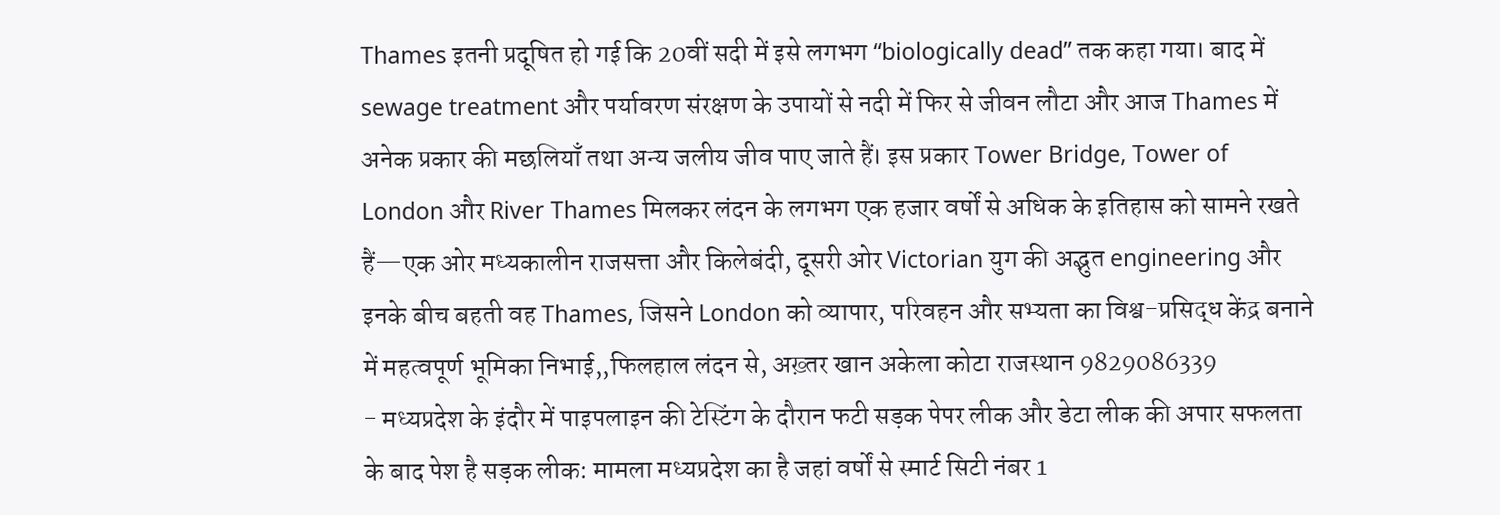Thames इतनी प्रदूषित हो गई कि 20वीं सदी में इसे लगभग “biologically dead” तक कहा गया। बाद में sewage treatment और पर्यावरण संरक्षण के उपायों से नदी में फिर से जीवन लौटा और आज Thames में अनेक प्रकार की मछलियाँ तथा अन्य जलीय जीव पाए जाते हैं। इस प्रकार Tower Bridge, Tower of London और River Thames मिलकर लंदन के लगभग एक हजार वर्षों से अधिक के इतिहास को सामने रखते हैं—एक ओर मध्यकालीन राजसत्ता और किलेबंदी, दूसरी ओर Victorian युग की अद्भुत engineering और इनके बीच बहती वह Thames, जिसने London को व्यापार, परिवहन और सभ्यता का विश्व-प्रसिद्ध केंद्र बनाने में महत्वपूर्ण भूमिका निभाई,,फिलहाल लंदन से, अख़्तर खान अकेला कोटा राजस्थान 9829086339
- मध्यप्रदेश के इंदौर में पाइपलाइन की टेस्टिंग के दौरान फटी सड़क पेपर लीक और डेटा लीक की अपार सफलता के बाद पेश है सड़क लीक: मामला मध्यप्रदेश का है जहां वर्षों से स्मार्ट सिटी नंबर 1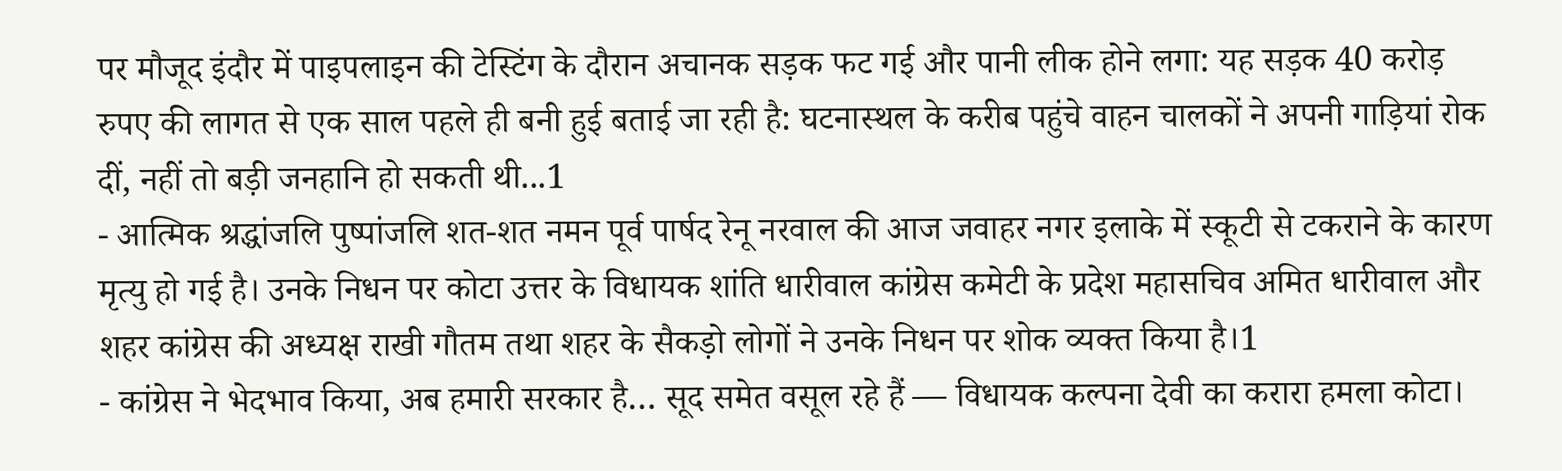पर मौजूद इंदौर में पाइपलाइन की टेस्टिंग के दौरान अचानक सड़क फट गई और पानी लीक होने लगा: यह सड़क 40 करोड़ रुपए की लागत से एक साल पहले ही बनी हुई बताई जा रही है: घटनास्थल के करीब पहुंचे वाहन चालकों ने अपनी गाड़ियां रोक दीं, नहीं तो बड़ी जनहानि हो सकती थी...1
- आत्मिक श्रद्धांजलि पुष्पांजलि शत-शत नमन पूर्व पार्षद रेनू नरवाल की आज जवाहर नगर इलाके में स्कूटी से टकराने के कारण मृत्यु हो गई है। उनके निधन पर कोटा उत्तर के विधायक शांति धारीवाल कांग्रेस कमेटी के प्रदेश महासचिव अमित धारीवाल और शहर कांग्रेस की अध्यक्ष राखी गौतम तथा शहर के सैकड़ो लोगों ने उनके निधन पर शोक व्यक्त किया है।1
- कांग्रेस ने भेदभाव किया, अब हमारी सरकार है… सूद समेत वसूल रहे हैं — विधायक कल्पना देवी का करारा हमला कोटा।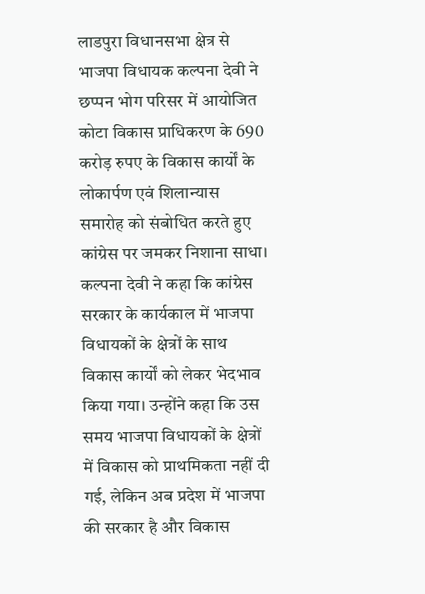लाडपुरा विधानसभा क्षेत्र से भाजपा विधायक कल्पना देवी ने छप्पन भोग परिसर में आयोजित कोटा विकास प्राधिकरण के 690 करोड़ रुपए के विकास कार्यों के लोकार्पण एवं शिलान्यास समारोह को संबोधित करते हुए कांग्रेस पर जमकर निशाना साधा। कल्पना देवी ने कहा कि कांग्रेस सरकार के कार्यकाल में भाजपा विधायकों के क्षेत्रों के साथ विकास कार्यों को लेकर भेदभाव किया गया। उन्होंने कहा कि उस समय भाजपा विधायकों के क्षेत्रों में विकास को प्राथमिकता नहीं दी गई, लेकिन अब प्रदेश में भाजपा की सरकार है और विकास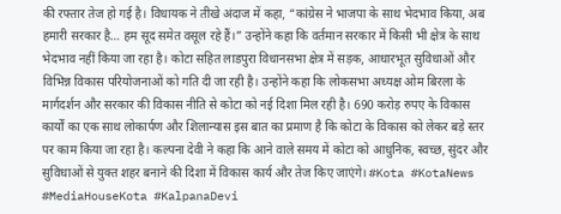की रफ्तार तेज हो गई है। विधायक ने तीखे अंदाज में कहा, “कांग्रेस ने भाजपा के साथ भेदभाव किया, अब हमारी सरकार है… हम सूद समेत वसूल रहे हैं।” उन्होंने कहा कि वर्तमान सरकार में किसी भी क्षेत्र के साथ भेदभाव नहीं किया जा रहा है। कोटा सहित लाडपुरा विधानसभा क्षेत्र में सड़क, आधारभूत सुविधाओं और विभिन्न विकास परियोजनाओं को गति दी जा रही है। उन्होंने कहा कि लोकसभा अध्यक्ष ओम बिरला के मार्गदर्शन और सरकार की विकास नीति से कोटा को नई दिशा मिल रही है। 690 करोड़ रुपए के विकास कार्यों का एक साथ लोकार्पण और शिलान्यास इस बात का प्रमाण है कि कोटा के विकास को लेकर बड़े स्तर पर काम किया जा रहा है। कल्पना देवी ने कहा कि आने वाले समय में कोटा को आधुनिक, स्वच्छ, सुंदर और सुविधाओं से युक्त शहर बनाने की दिशा में विकास कार्य और तेज किए जाएंगे। #Kota #KotaNews #MediaHouseKota #KalpanaDevi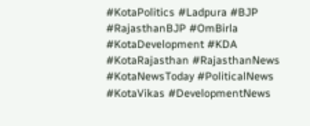#KotaPolitics #Ladpura #BJP #RajasthanBJP #OmBirla #KotaDevelopment #KDA #KotaRajasthan #RajasthanNews #KotaNewsToday #PoliticalNews #KotaVikas #DevelopmentNews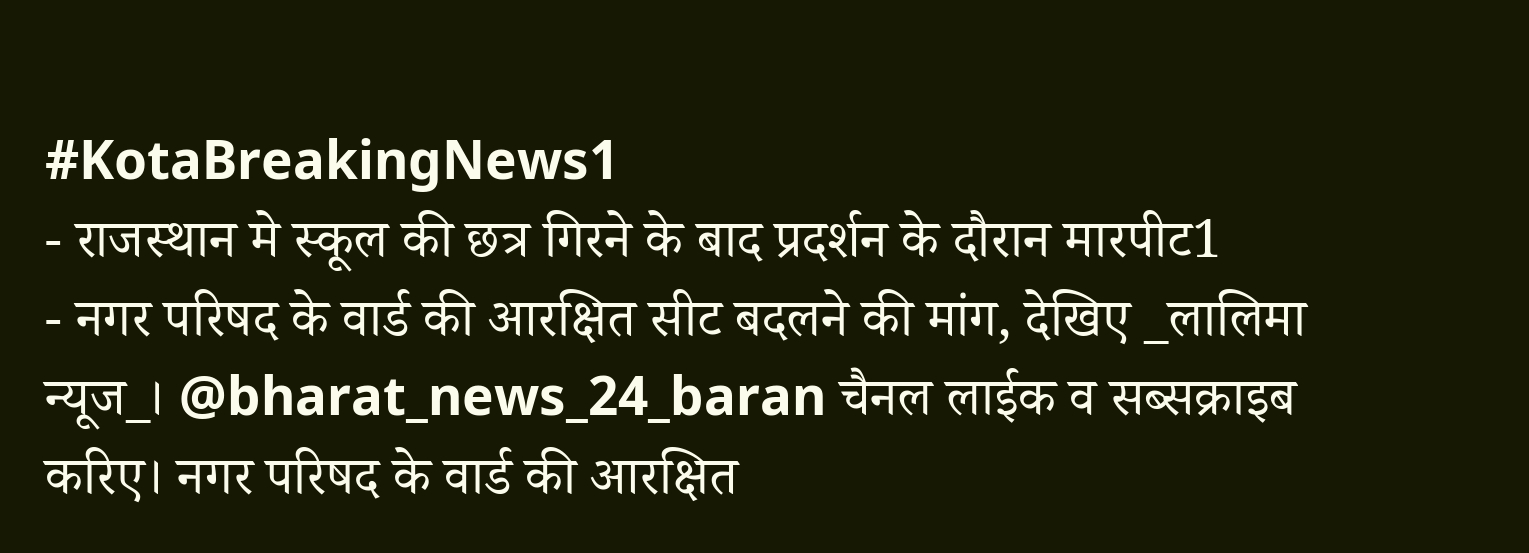#KotaBreakingNews1
- राजस्थान मे स्कूल की छत्र गिरने के बाद प्रदर्शन के दौरान मारपीट1
- नगर परिषद के वार्ड की आरक्षित सीट बदलने की मांग, देखिए _लालिमा न्यूज_। @bharat_news_24_baran चैनल लाईक व सब्सक्राइब करिए। नगर परिषद के वार्ड की आरक्षित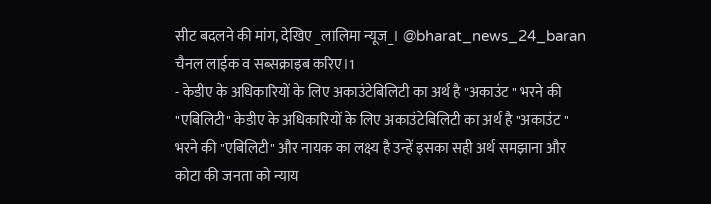सीट बदलने की मांग, देखिए _लालिमा न्यूज_। @bharat_news_24_baran चैनल लाईक व सब्सक्राइब करिए।1
- केडीए के अधिकारियों के लिए अकाउंटेबिलिटी का अर्थ है "अकाउंट " भरने की "एबिलिटी" केडीए के अधिकारियों के लिए अकाउंटेबिलिटी का अर्थ है "अकाउंट " भरने की "एबिलिटी" और नायक का लक्ष्य है उन्हें इसका सही अर्थ समझाना और कोटा की जनता को न्याय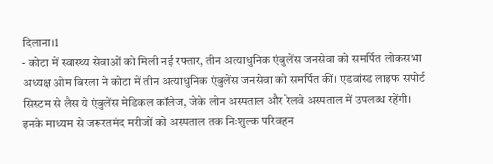दिलाना।1
- कोटा में स्वास्थ्य सेवाओं को मिली नई रफ्तार, तीन अत्याधुनिक एंबुलेंस जनसेवा को समर्पित लोकसभा अध्यक्ष ओम बिरला ने कोटा में तीन अत्याधुनिक एंबुलेंस जनसेवा को समर्पित कीं। एडवांस्ड लाइफ सपोर्ट सिस्टम से लैस ये एंबुलेंस मेडिकल कॉलेज, जेके लोन अस्पताल और रेलवे अस्पताल में उपलब्ध रहेंगी। इनके माध्यम से जरूरतमंद मरीजों को अस्पताल तक निःशुल्क परिवहन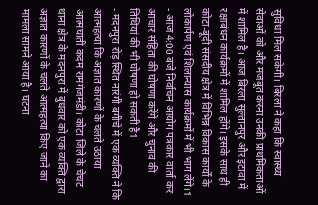सुविधा मिल सकेगी। बिरला ने कहा कि स्वास्थ्य सेवाओं को और मजबूत करना उनकी प्राथमिकताओं में शामिल है। आज बिरला सुल्तानपुर और इटावा में रक्षाबंधन कार्यक्रमों में शामिल होंगे। इसके साथ ही कोटा-बूंदी संसदीय क्षेत्र में विभिन्न विकास कार्यों के लोकार्पण एवं शिलान्यास कार्यक्रमों में भी भाग लेंगे।1
- आज 4:00 बजे निर्वाचन आयोग पत्रकार वार्ता कर आचार संहिता की घोषणा करेंगे और चुनाव की तिथियां की भी घोषणा हो सकती है1
- मदनपुरा रोड़ स्थित नारंगी बगीचे में एक व्यक्ति ने कि आत्महत्या कि अज्ञात कारणों के चलते उठाया आत्मघाती कदम रामगंजमंडी। कोटा जिले के चेचट थाना क्षेत्र के मदनपुरा में बुधवार को एक व्यक्ति द्वारा अज्ञात कारणों के चलते आत्महत्या किए जाने का मामला सामने आया है। घटना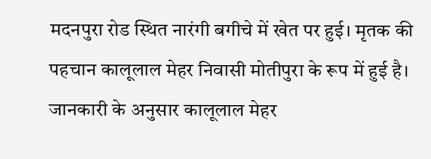मदनपुरा रोड स्थित नारंगी बगीचे में खेत पर हुई। मृतक की पहचान कालूलाल मेहर निवासी मोतीपुरा के रूप में हुई है। जानकारी के अनुसार कालूलाल मेहर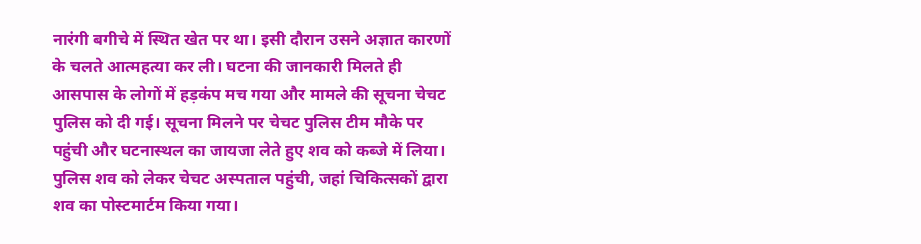नारंगी बगीचे में स्थित खेत पर था। इसी दौरान उसने अज्ञात कारणों के चलते आत्महत्या कर ली। घटना की जानकारी मिलते ही आसपास के लोगों में हड़कंप मच गया और मामले की सूचना चेचट पुलिस को दी गई। सूचना मिलने पर चेचट पुलिस टीम मौके पर पहुंची और घटनास्थल का जायजा लेते हुए शव को कब्जे में लिया। पुलिस शव को लेकर चेचट अस्पताल पहुंची, जहां चिकित्सकों द्वारा शव का पोस्टमार्टम किया गया।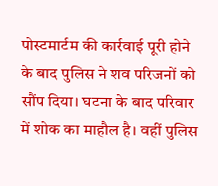पोस्टमार्टम की कार्रवाई पूरी होने के बाद पुलिस ने शव परिजनों को सौंप दिया। घटना के बाद परिवार में शोक का माहौल है। वहीं पुलिस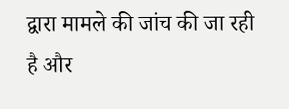द्वारा मामले की जांच की जा रही है और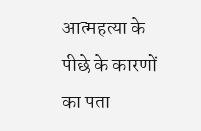आत्महत्या के पीछे के कारणों का पता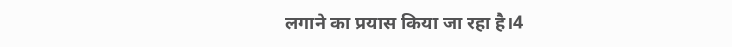लगाने का प्रयास किया जा रहा है।4